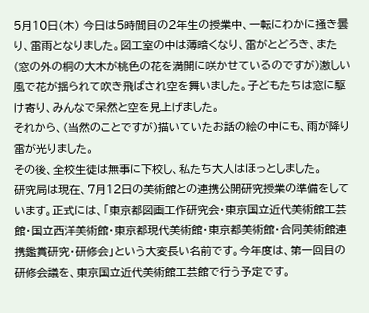5月10日(木) 今日は5時間目の2年生の授業中、一転にわかに掻き曇り、雷雨となりました。図工室の中は薄暗くなり、雷がとどろき、また(窓の外の桐の大木が桃色の花を満開に咲かせているのですが)激しい風で花が揺られて吹き飛ばされ空を舞いました。子どもたちは窓に駆け寄り、みんなで呆然と空を見上げました。
それから、(当然のことですが)描いていたお話の絵の中にも、雨が降り雷が光りました。
その後、全校生徒は無事に下校し、私たち大人はほっとしました。
研究局は現在、7月12日の美術館との連携公開研究授業の準備をしています。正式には、「東京都図画工作研究会・東京国立近代美術館工芸館・国立西洋美術館・東京都現代美術館・東京都美術館・合同美術館連携鑑賞研究・研修会」という大変長い名前です。今年度は、第一回目の研修会議を、東京国立近代美術館工芸館で行う予定です。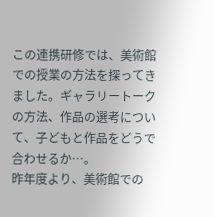この連携研修では、美術館での授業の方法を探ってきました。ギャラリートークの方法、作品の選考について、子どもと作品をどうで合わせるか…。
昨年度より、美術館での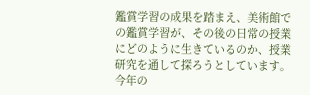鑑賞学習の成果を踏まえ、美術館での鑑賞学習が、その後の日常の授業にどのように生きているのか、授業研究を通して探ろうとしています。
今年の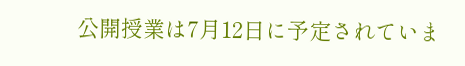公開授業は7月12日に予定されていま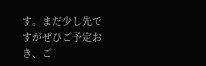す。まだ少し先ですがぜひご予定おき、ご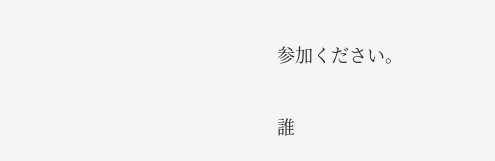参加ください。

誰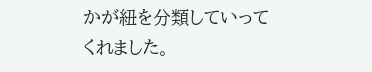かが紐を分類していってくれました。